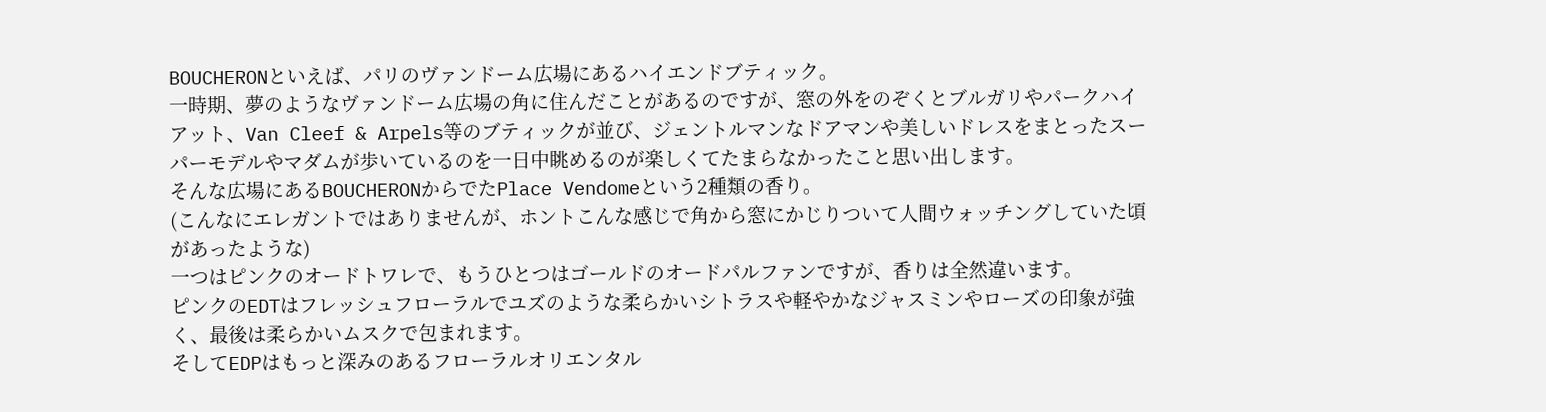BOUCHERONといえば、パリのヴァンドーム広場にあるハイエンドブティック。
一時期、夢のようなヴァンドーム広場の角に住んだことがあるのですが、窓の外をのぞくとブルガリやパークハイアット、Van Cleef & Arpels等のブティックが並び、ジェントルマンなドアマンや美しいドレスをまとったスーパーモデルやマダムが歩いているのを一日中眺めるのが楽しくてたまらなかったこと思い出します。
そんな広場にあるBOUCHERONからでたPlace Vendomeという2種類の香り。
(こんなにエレガントではありませんが、ホントこんな感じで角から窓にかじりついて人間ウォッチングしていた頃があったような)
一つはピンクのオードトワレで、もうひとつはゴールドのオードパルファンですが、香りは全然違います。
ピンクのEDTはフレッシュフローラルでユズのような柔らかいシトラスや軽やかなジャスミンやローズの印象が強く、最後は柔らかいムスクで包まれます。
そしてEDPはもっと深みのあるフローラルオリエンタル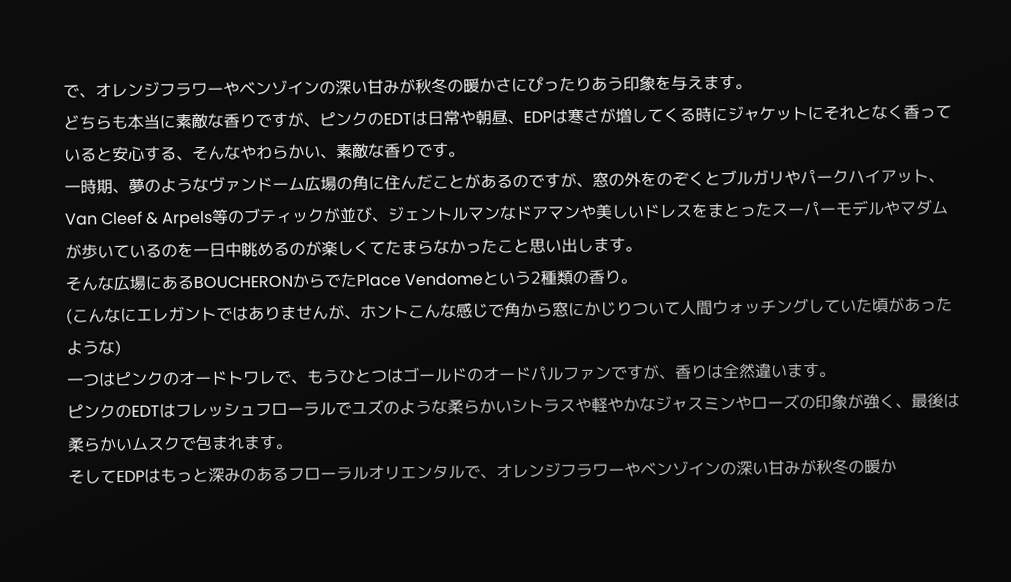で、オレンジフラワーやベンゾインの深い甘みが秋冬の暖かさにぴったりあう印象を与えます。
どちらも本当に素敵な香りですが、ピンクのEDTは日常や朝昼、EDPは寒さが増してくる時にジャケットにそれとなく香っていると安心する、そんなやわらかい、素敵な香りです。
一時期、夢のようなヴァンドーム広場の角に住んだことがあるのですが、窓の外をのぞくとブルガリやパークハイアット、Van Cleef & Arpels等のブティックが並び、ジェントルマンなドアマンや美しいドレスをまとったスーパーモデルやマダムが歩いているのを一日中眺めるのが楽しくてたまらなかったこと思い出します。
そんな広場にあるBOUCHERONからでたPlace Vendomeという2種類の香り。
(こんなにエレガントではありませんが、ホントこんな感じで角から窓にかじりついて人間ウォッチングしていた頃があったような)
一つはピンクのオードトワレで、もうひとつはゴールドのオードパルファンですが、香りは全然違います。
ピンクのEDTはフレッシュフローラルでユズのような柔らかいシトラスや軽やかなジャスミンやローズの印象が強く、最後は柔らかいムスクで包まれます。
そしてEDPはもっと深みのあるフローラルオリエンタルで、オレンジフラワーやベンゾインの深い甘みが秋冬の暖か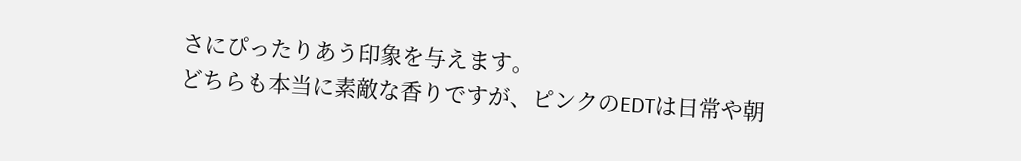さにぴったりあう印象を与えます。
どちらも本当に素敵な香りですが、ピンクのEDTは日常や朝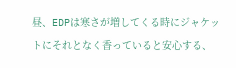昼、EDPは寒さが増してくる時にジャケットにそれとなく香っていると安心する、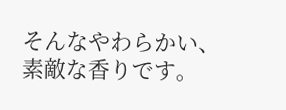そんなやわらかい、素敵な香りです。